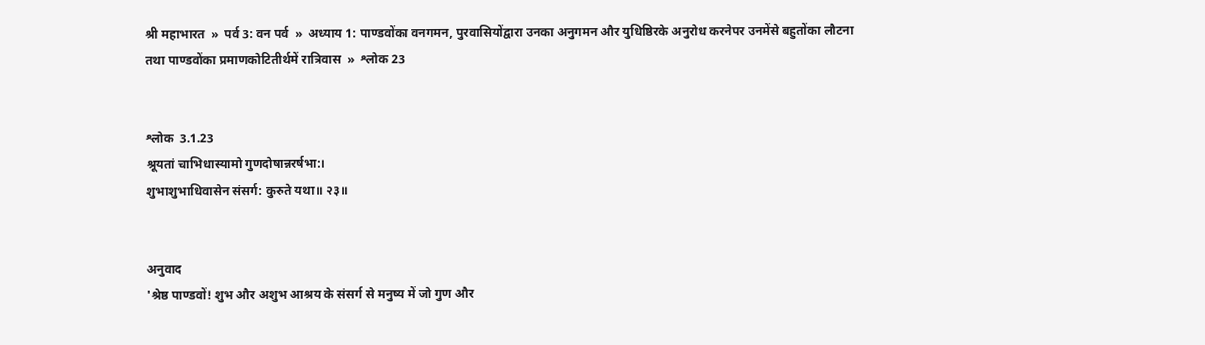श्री महाभारत  »  पर्व 3: वन पर्व  »  अध्याय 1: पाण्डवोंका वनगमन, पुरवासियोंद्वारा उनका अनुगमन और युधिष्ठिरके अनुरोध करनेपर उनमेंसे बहुतोंका लौटना तथा पाण्डवोंका प्रमाणकोटितीर्थमें रात्रिवास  »  श्लोक 23


श्लोक  3.1.23
श्रूयतां चाभिधास्यामो गुणदोषान्नरर्षभा:।
शुभाशुभाधिवासेन संसर्ग: कुरुते यथा॥ २३॥


अनुवाद
'श्रेष्ठ पाण्डवों! शुभ और अशुभ आश्रय के संसर्ग से मनुष्य में जो गुण और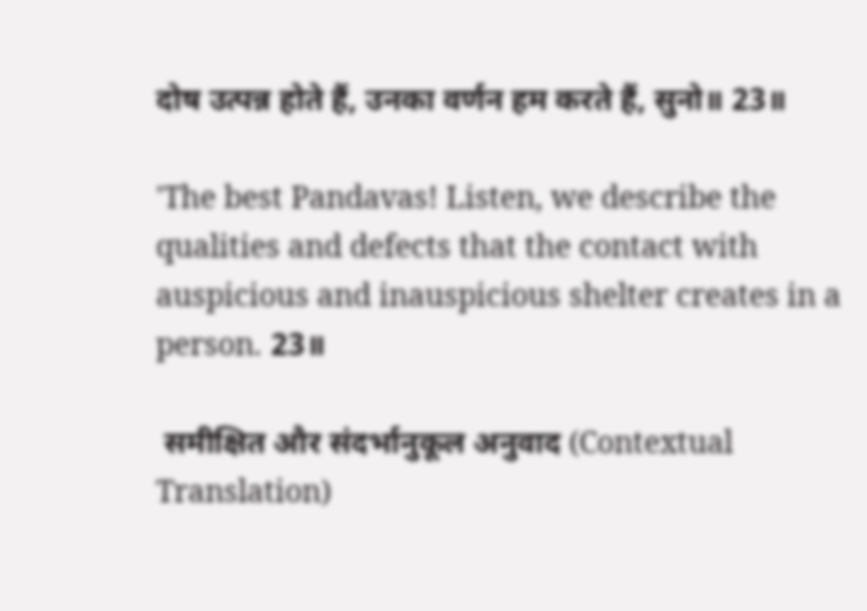दोष उत्पन्न होते हैं, उनका वर्णन हम करते हैं, सुनो॥ 23॥

'The best Pandavas! Listen, we describe the qualities and defects that the contact with auspicious and inauspicious shelter creates in a person. 23॥

 समीक्षित और संदर्भानुकूल अनुवाद (Contextual Translation)